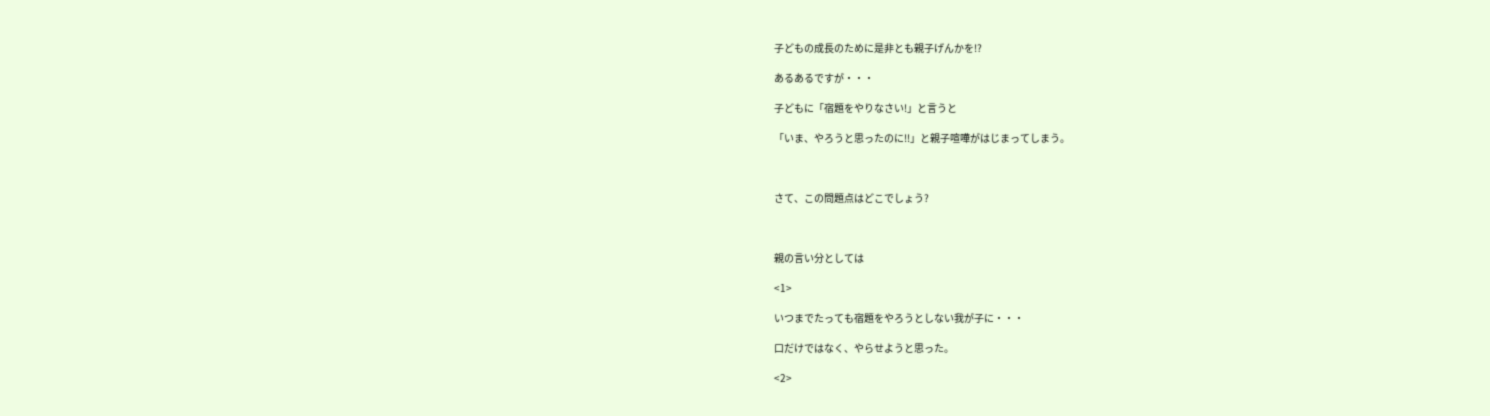子どもの成長のために是非とも親子げんかを!?

あるあるですが・・・

子どもに「宿題をやりなさい!」と言うと

「いま、やろうと思ったのに!!」と親子喧嘩がはじまってしまう。



さて、この問題点はどこでしょう?



親の言い分としては

<1>

いつまでたっても宿題をやろうとしない我が子に・・・

口だけではなく、やらせようと思った。

<2>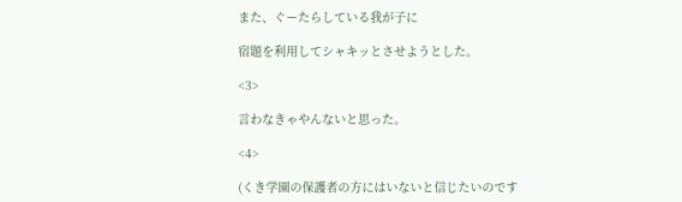また、ぐーたらしている我が子に

宿題を利用してシャキッとさせようとした。

<3>

言わなきゃやんないと思った。

<4>

(くき学園の保護者の方にはいないと信じたいのです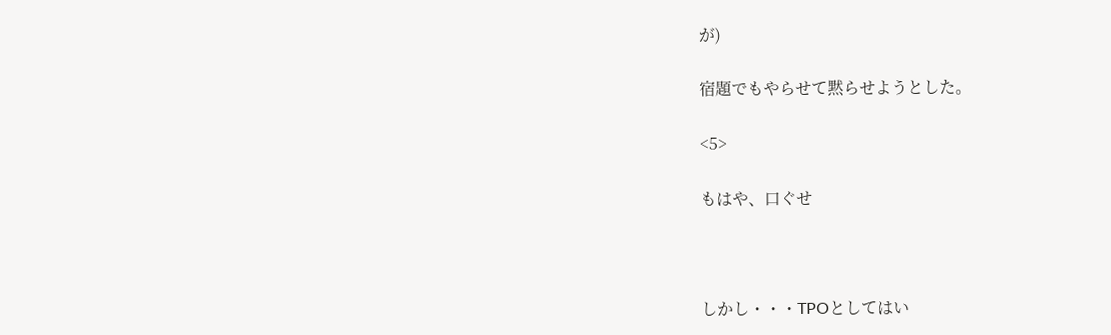が)

宿題でもやらせて黙らせようとした。

<5>

もはや、口ぐせ



しかし・・・TPOとしてはい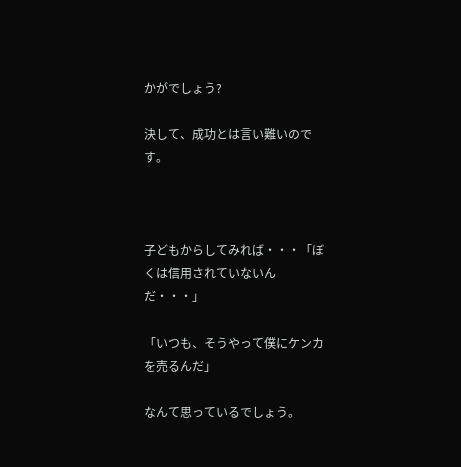かがでしょう?

決して、成功とは言い難いのです。



子どもからしてみれば・・・「ぼくは信用されていないんだ・・・」

「いつも、そうやって僕にケンカを売るんだ」

なんて思っているでしょう。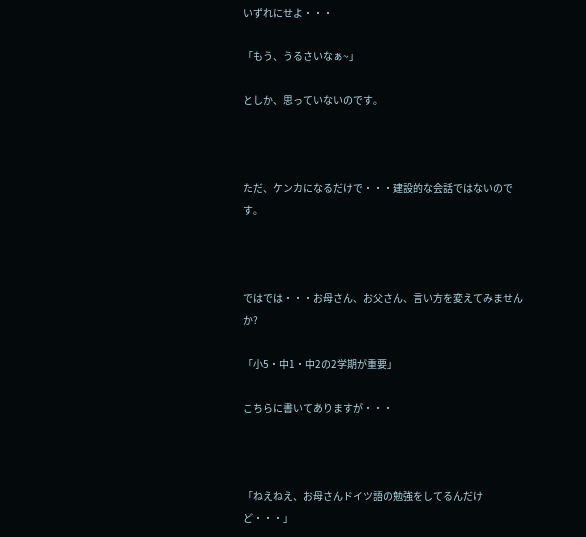いずれにせよ・・・

「もう、うるさいなぁ~」

としか、思っていないのです。



ただ、ケンカになるだけで・・・建設的な会話ではないのです。



ではでは・・・お母さん、お父さん、言い方を変えてみませんか?

「小5・中1・中2の2学期が重要」

こちらに書いてありますが・・・



「ねえねえ、お母さんドイツ語の勉強をしてるんだけど・・・」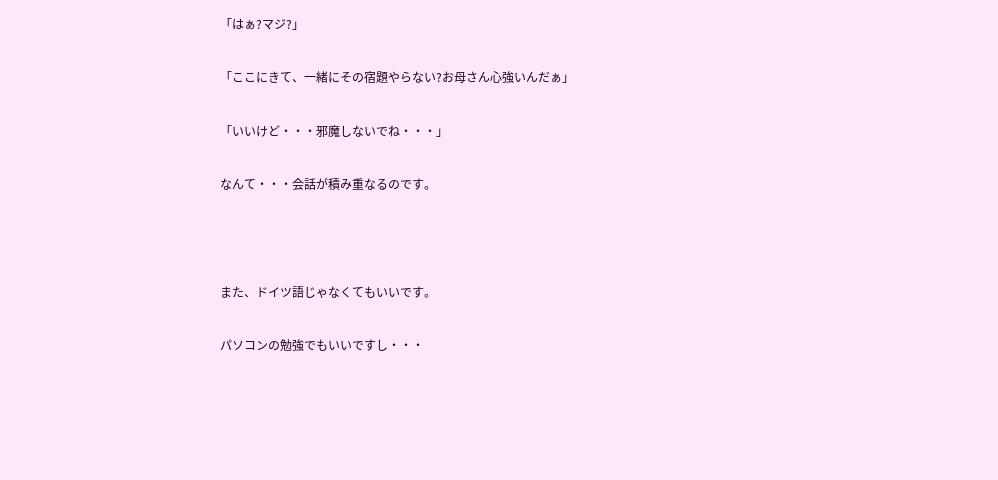「はぁ?マジ?」

「ここにきて、一緒にその宿題やらない?お母さん心強いんだぁ」

「いいけど・・・邪魔しないでね・・・」

なんて・・・会話が積み重なるのです。



また、ドイツ語じゃなくてもいいです。

パソコンの勉強でもいいですし・・・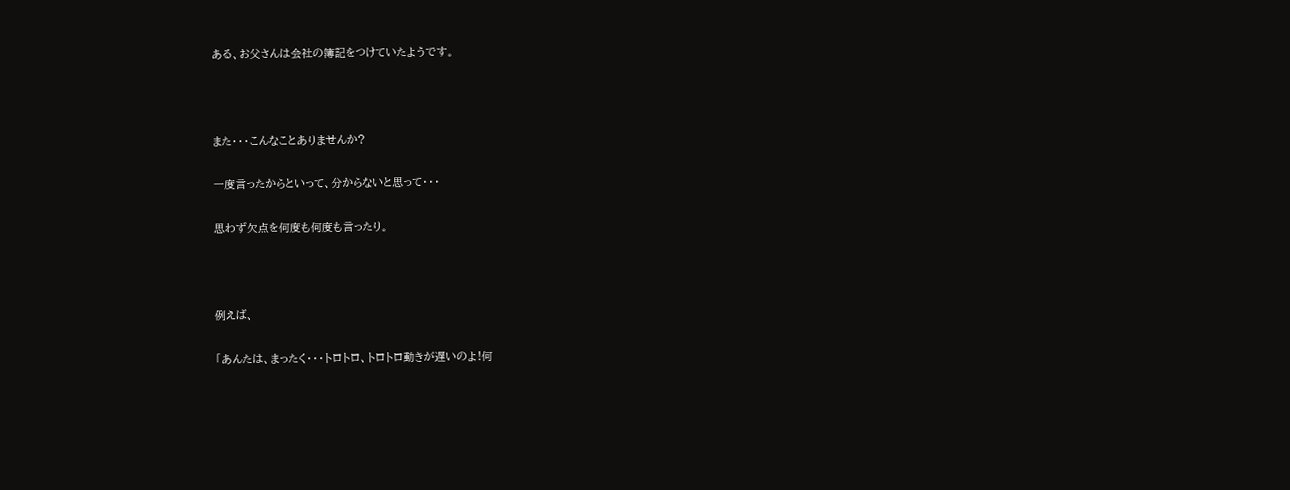ある、お父さんは会社の簿記をつけていたようです。



また・・・こんなことありませんか?

一度言ったからといって、分からないと思って・・・

思わず欠点を何度も何度も言ったり。



例えば、

「あんたは、まったく・・・トロトロ、トロトロ動きが遅いのよ!何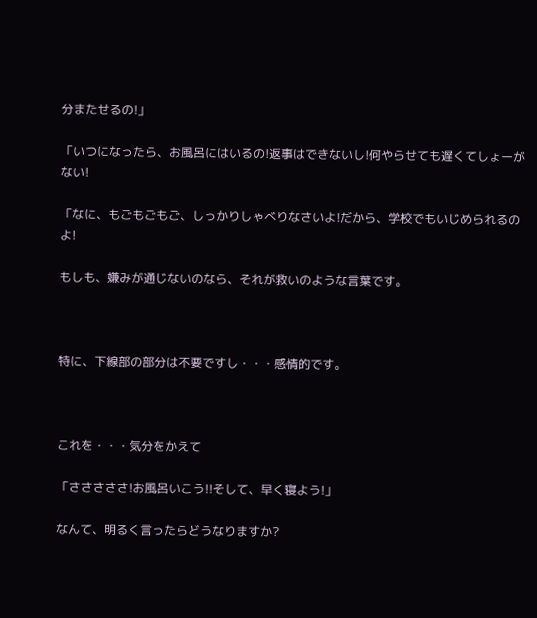分またせるの!」

「いつになったら、お風呂にはいるの!返事はできないし!何やらせても遅くてしょーがない!

「なに、もごもごもご、しっかりしゃべりなさいよ!だから、学校でもいじめられるのよ!

もしも、嫌みが通じないのなら、それが救いのような言葉です。



特に、下線部の部分は不要ですし・・・感情的です。



これを・・・気分をかえて

「さささささ!お風呂いこう!!そして、早く寝よう!」

なんて、明るく言ったらどうなりますか?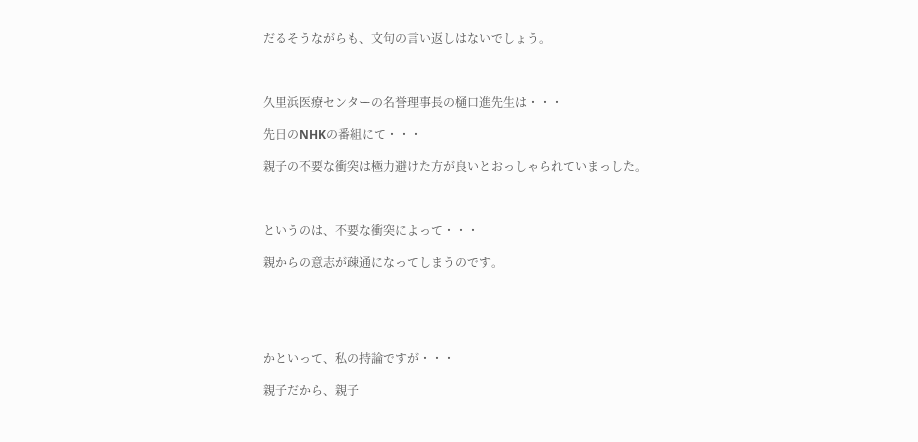だるそうながらも、文句の言い返しはないでしょう。



久里浜医療センターの名誉理事長の樋口進先生は・・・

先日のNHKの番組にて・・・

親子の不要な衝突は極力避けた方が良いとおっしゃられていまっした。



というのは、不要な衝突によって・・・

親からの意志が疎通になってしまうのです。





かといって、私の持論ですが・・・

親子だから、親子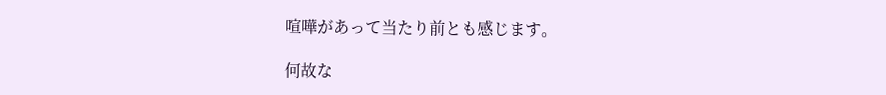喧嘩があって当たり前とも感じます。

何故な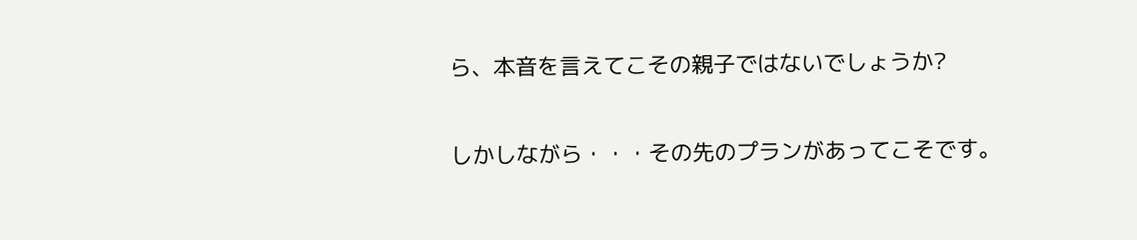ら、本音を言えてこその親子ではないでしょうか?

しかしながら・・・その先のプランがあってこそです。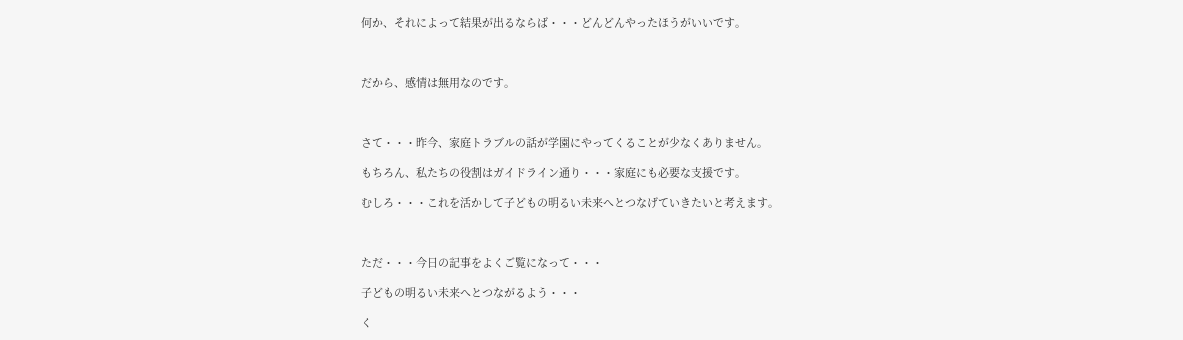何か、それによって結果が出るならば・・・どんどんやったほうがいいです。



だから、感情は無用なのです。



さて・・・昨今、家庭トラブルの話が学園にやってくることが少なくありません。

もちろん、私たちの役割はガイドライン通り・・・家庭にも必要な支援です。

むしろ・・・これを活かして子どもの明るい未来へとつなげていきたいと考えます。



ただ・・・今日の記事をよくご覧になって・・・

子どもの明るい未来へとつながるよう・・・

く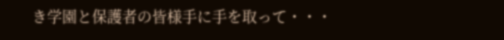き学園と保護者の皆様手に手を取って・・・